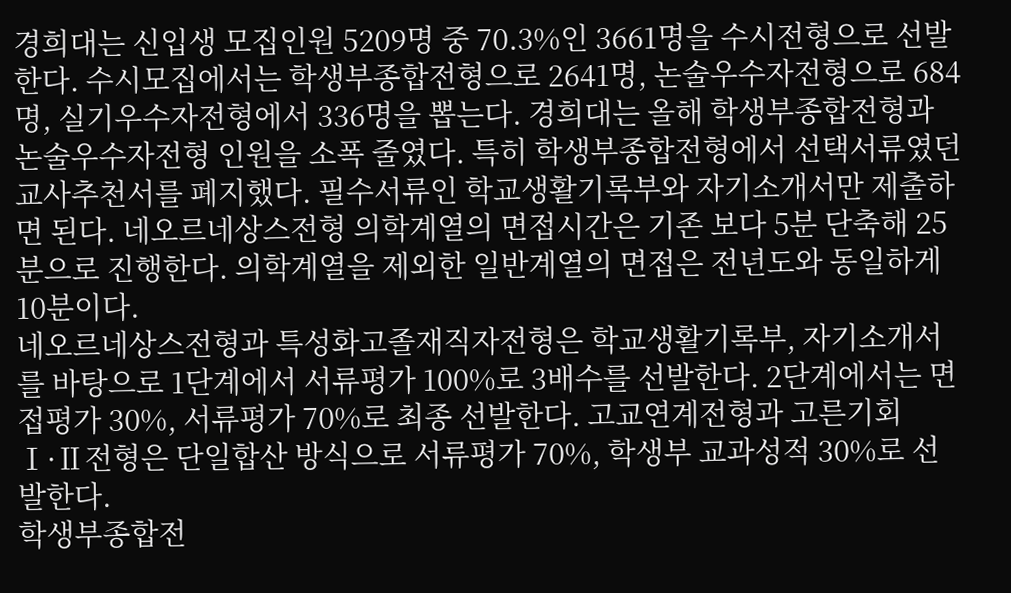경희대는 신입생 모집인원 5209명 중 70.3%인 3661명을 수시전형으로 선발한다. 수시모집에서는 학생부종합전형으로 2641명, 논술우수자전형으로 684명, 실기우수자전형에서 336명을 뽑는다. 경희대는 올해 학생부종합전형과 논술우수자전형 인원을 소폭 줄였다. 특히 학생부종합전형에서 선택서류였던 교사추천서를 폐지했다. 필수서류인 학교생활기록부와 자기소개서만 제출하면 된다. 네오르네상스전형 의학계열의 면접시간은 기존 보다 5분 단축해 25분으로 진행한다. 의학계열을 제외한 일반계열의 면접은 전년도와 동일하게 10분이다.
네오르네상스전형과 특성화고졸재직자전형은 학교생활기록부, 자기소개서를 바탕으로 1단계에서 서류평가 100%로 3배수를 선발한다. 2단계에서는 면접평가 30%, 서류평가 70%로 최종 선발한다. 고교연계전형과 고른기회Ⅰ·Ⅱ전형은 단일합산 방식으로 서류평가 70%, 학생부 교과성적 30%로 선발한다.
학생부종합전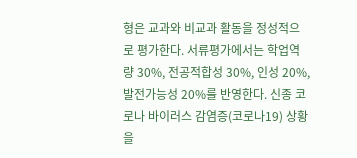형은 교과와 비교과 활동을 정성적으로 평가한다. 서류평가에서는 학업역량 30%, 전공적합성 30%, 인성 20%, 발전가능성 20%를 반영한다. 신종 코로나 바이러스 감염증(코로나19) 상황을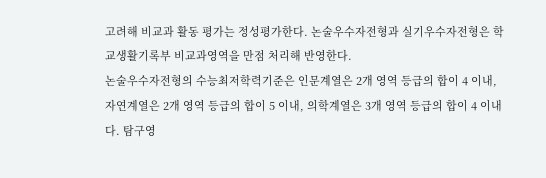고려해 비교과 활동 평가는 정성평가한다. 논술우수자전형과 실기우수자전형은 학교생활기록부 비교과영역을 만점 처리해 반영한다.
논술우수자전형의 수능최저학력기준은 인문계열은 2개 영역 등급의 합이 4 이내, 자연계열은 2개 영역 등급의 합이 5 이내, 의학계열은 3개 영역 등급의 합이 4 이내다. 탐구영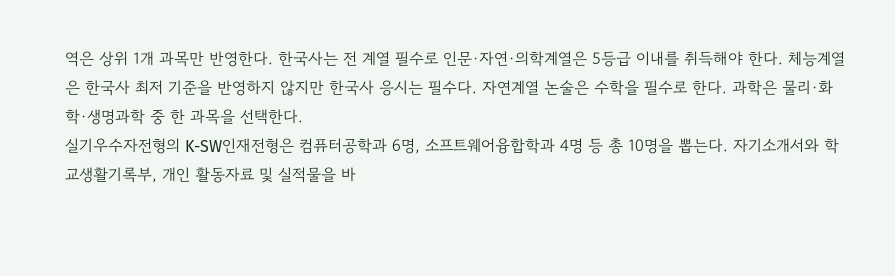역은 상위 1개 과목만 반영한다. 한국사는 전 계열 필수로 인문·자연·의학계열은 5등급 이내를 취득해야 한다. 체능계열은 한국사 최저 기준을 반영하지 않지만 한국사 응시는 필수다. 자연계열 논술은 수학을 필수로 한다. 과학은 물리·화학·생명과학 중 한 과목을 선택한다.
실기우수자전형의 K-SW인재전형은 컴퓨터공학과 6명, 소프트웨어융합학과 4명 등 총 10명을 뽑는다. 자기소개서와 학교생활기록부, 개인 활동자료 및 실적물을 바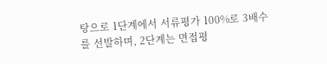탕으로 1단계에서 서류평가 100%로 3배수를 선발하며, 2단계는 면접평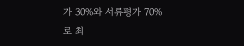가 30%와 서류평가 70%로 최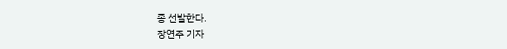종 선발한다.
장연주 기자